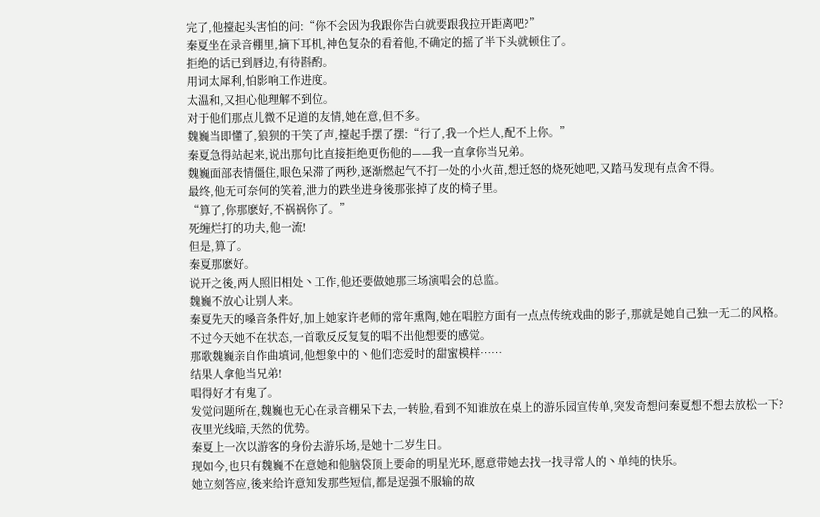完了,他擡起头害怕的问:“你不会因为我跟你告白就要跟我拉开距离吧?”
秦夏坐在录音棚里,摘下耳机,神色复杂的看着他,不确定的摇了半下头就顿住了。
拒绝的话已到唇边,有待斟酌。
用词太犀利,怕影响工作进度。
太温和,又担心他理解不到位。
对于他们那点儿微不足道的友情,她在意,但不多。
魏巍当即懂了,狼狈的干笑了声,擡起手摆了摆:“行了,我一个烂人,配不上你。”
秦夏急得站起来,说出那句比直接拒绝更伤他的——我一直拿你当兄弟。
魏巍面部表情僵住,眼色呆滞了两秒,逐渐燃起气不打一处的小火苗,想迁怒的烧死她吧,又踏马发现有点舍不得。
最终,他无可奈何的笑着,泄力的跌坐进身後那张掉了皮的椅子里。
“算了,你那麽好,不祸祸你了。”
死缠烂打的功夫,他一流!
但是,算了。
秦夏那麽好。
说开之後,两人照旧相处丶工作,他还要做她那三场演唱会的总监。
魏巍不放心让别人来。
秦夏先天的嗓音条件好,加上她家许老师的常年熏陶,她在唱腔方面有一点点传统戏曲的影子,那就是她自己独一无二的风格。
不过今天她不在状态,一首歌反反复复的唱不出他想要的感觉。
那歌魏巍亲自作曲填词,他想象中的丶他们恋爱时的甜蜜模样……
结果人拿他当兄弟!
唱得好才有鬼了。
发觉问题所在,魏巍也无心在录音棚呆下去,一转脸,看到不知谁放在桌上的游乐园宣传单,突发奇想问秦夏想不想去放松一下?
夜里光线暗,天然的优势。
秦夏上一次以游客的身份去游乐场,是她十二岁生日。
现如今,也只有魏巍不在意她和他脑袋顶上要命的明星光环,愿意带她去找一找寻常人的丶单纯的快乐。
她立刻答应,後来给许意知发那些短信,都是逞强不服输的故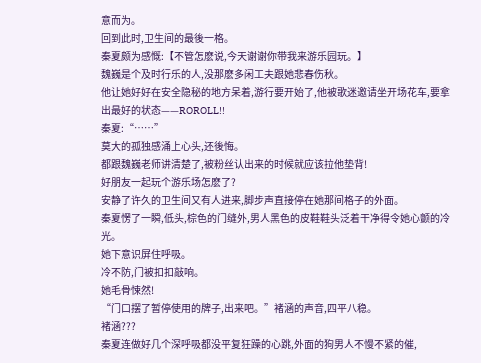意而为。
回到此时,卫生间的最後一格。
秦夏颇为感慨:【不管怎麽说,今天谢谢你带我来游乐园玩。】
魏巍是个及时行乐的人,没那麽多闲工夫跟她悲春伤秋。
他让她好好在安全隐秘的地方呆着,游行要开始了,他被歌迷邀请坐开场花车,要拿出最好的状态——ROROLL!!
秦夏:“……”
莫大的孤独感涌上心头,还後悔。
都跟魏巍老师讲清楚了,被粉丝认出来的时候就应该拉他垫背!
好朋友一起玩个游乐场怎麽了?
安静了许久的卫生间又有人进来,脚步声直接停在她那间格子的外面。
秦夏愣了一瞬,低头,棕色的门缝外,男人黑色的皮鞋鞋头泛着干净得令她心颤的冷光。
她下意识屏住呼吸。
冷不防,门被扣扣敲响。
她毛骨悚然!
“门口摆了暂停使用的牌子,出来吧。”褚涵的声音,四平八稳。
褚涵???
秦夏连做好几个深呼吸都没平复狂躁的心跳,外面的狗男人不慢不紧的催,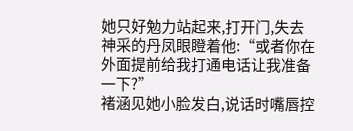她只好勉力站起来,打开门,失去神采的丹凤眼瞪着他:“或者你在外面提前给我打通电话让我准备一下?”
褚涵见她小脸发白,说话时嘴唇控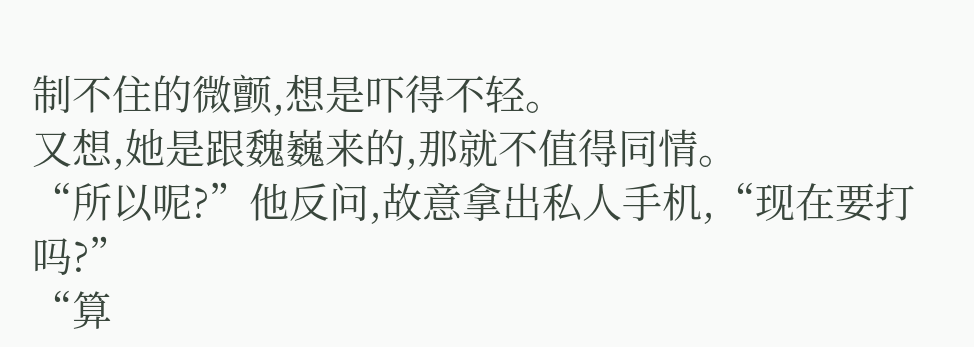制不住的微颤,想是吓得不轻。
又想,她是跟魏巍来的,那就不值得同情。
“所以呢?”他反问,故意拿出私人手机,“现在要打吗?”
“算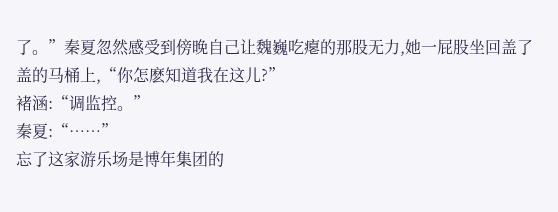了。”秦夏忽然感受到傍晚自己让魏巍吃瘪的那股无力,她一屁股坐回盖了盖的马桶上,“你怎麽知道我在这儿?”
褚涵:“调监控。”
秦夏:“……”
忘了这家游乐场是博年集团的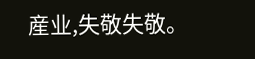産业,失敬失敬。